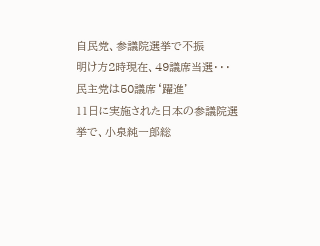自民党、参議院選挙で不振
明け方2時現在、49議席当選・・・民主党は50議席‘躍進'
11日に実施された日本の参議院選挙で、小泉純一郎総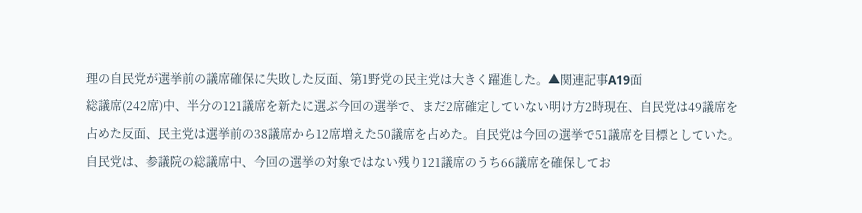理の自民党が選挙前の議席確保に失敗した反面、第1野党の民主党は大きく躍進した。▲関連記事A19面
総議席(242席)中、半分の121議席を新たに選ぶ今回の選挙で、まだ2席確定していない明け方2時現在、自民党は49議席を占めた反面、民主党は選挙前の38議席から12席増えた50議席を占めた。自民党は今回の選挙で51議席を目標としていた。自民党は、参議院の総議席中、今回の選挙の対象ではない残り121議席のうち66議席を確保してお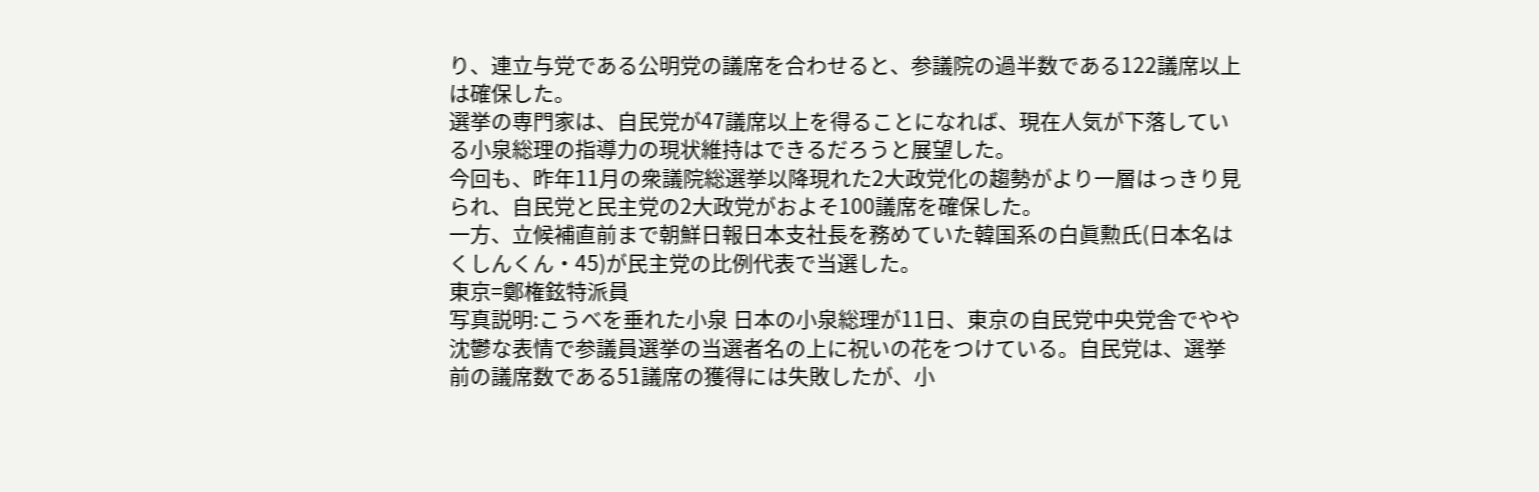り、連立与党である公明党の議席を合わせると、参議院の過半数である122議席以上は確保した。
選挙の専門家は、自民党が47議席以上を得ることになれば、現在人気が下落している小泉総理の指導力の現状維持はできるだろうと展望した。
今回も、昨年11月の衆議院総選挙以降現れた2大政党化の趨勢がより一層はっきり見られ、自民党と民主党の2大政党がおよそ100議席を確保した。
一方、立候補直前まで朝鮮日報日本支社長を務めていた韓国系の白眞勲氏(日本名はくしんくん・45)が民主党の比例代表で当選した。
東京=鄭権鉉特派員
写真説明:こうべを垂れた小泉 日本の小泉総理が11日、東京の自民党中央党舎でやや沈鬱な表情で参議員選挙の当選者名の上に祝いの花をつけている。自民党は、選挙前の議席数である51議席の獲得には失敗したが、小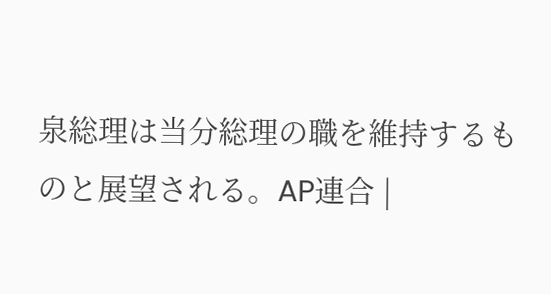泉総理は当分総理の職を維持するものと展望される。AP連合 |